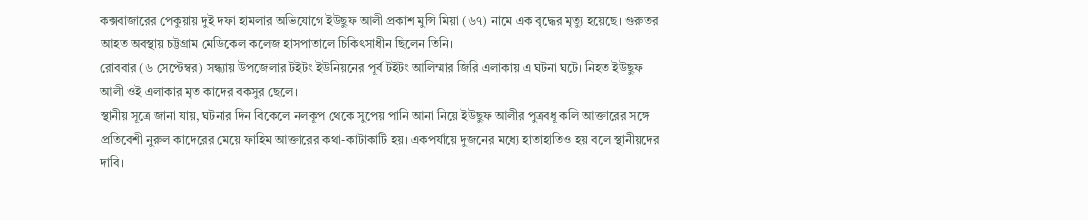কক্সবাজারের পেকুয়ায় দুই দফা হামলার অভিযোগে ইউছুফ আলী প্রকাশ মুন্সি মিয়া (৬৭) নামে এক বৃদ্ধের মৃত্যু হয়েছে। গুরুতর আহত অবস্থায় চট্টগ্রাম মেডিকেল কলেজ হাসপাতালে চিকিৎসাধীন ছিলেন তিনি।
রোববার (৬ সেপ্টেম্বর) সন্ধ্যায় উপজেলার টইটং ইউনিয়নের পূর্ব টইটং আলিম্মার জিরি এলাকায় এ ঘটনা ঘটে। নিহত ইউছুফ আলী ওই এলাকার মৃত কাদের বকসুর ছেলে।
স্থানীয় সূত্রে জানা যায়, ঘটনার দিন বিকেলে নলকূপ থেকে সুপেয় পানি আনা নিয়ে ইউছুফ আলীর পুত্রবধূ কলি আক্তারের সঙ্গে প্রতিবেশী নুরুল কাদেরের মেয়ে ফাহিম আক্তারের কথা-কাটাকাটি হয়। একপর্যায়ে দুজনের মধ্যে হাতাহাতিও হয় বলে স্থানীয়দের দাবি।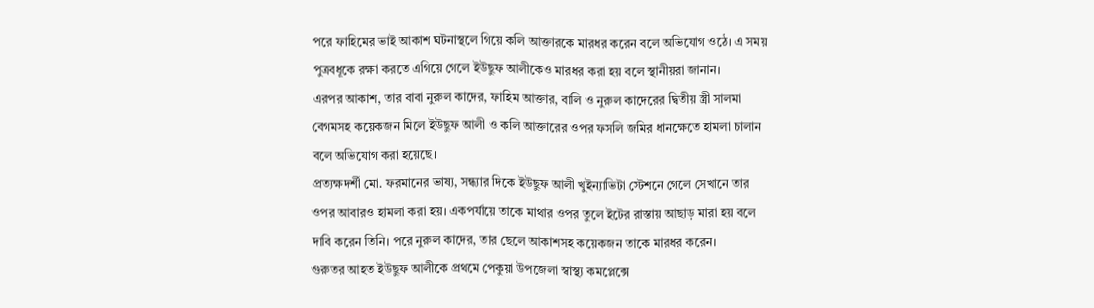পরে ফাহিমের ভাই আকাশ ঘটনাস্থলে গিয়ে কলি আক্তারকে মারধর করেন বলে অভিযোগ ওঠে। এ সময় পুত্রবধূকে রক্ষা করতে এগিয়ে গেলে ইউছুফ আলীকেও মারধর করা হয় বলে স্থানীয়রা জানান।
এরপর আকাশ, তার বাবা নুরুল কাদের, ফাহিম আক্তার, বালি ও নুরুল কাদেরের দ্বিতীয় স্ত্রী সালমা বেগমসহ কয়েকজন মিলে ইউছুফ আলী ও কলি আক্তারের ওপর ফসলি জমির ধানক্ষেতে হামলা চালান বলে অভিযোগ করা হয়েছে।
প্রত্যক্ষদর্শী মো. ফরমানের ভাষ্য, সন্ধ্যার দিকে ইউছুফ আলী খুইন্যাভিটা স্টেশনে গেলে সেখানে তার ওপর আবারও হামলা করা হয়। একপর্যায়ে তাকে মাথার ওপর তুলে ইটের রাস্তায় আছাড় মারা হয় বলে দাবি করেন তিনি। পরে নুরুল কাদের, তার ছেলে আকাশসহ কয়েকজন তাকে মারধর করেন।
গুরুতর আহত ইউছুফ আলীকে প্রথমে পেকুয়া উপজেলা স্বাস্থ্য কমপ্লেক্সে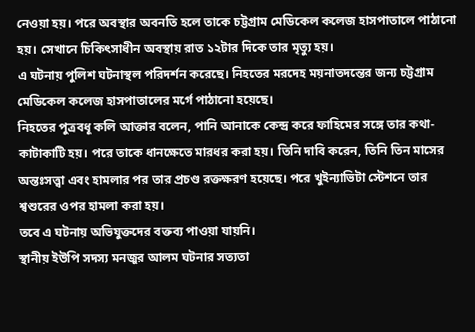নেওয়া হয়। পরে অবস্থার অবনতি হলে তাকে চট্টগ্রাম মেডিকেল কলেজ হাসপাতালে পাঠানো হয়। সেখানে চিকিৎসাধীন অবস্থায় রাত ১২টার দিকে তার মৃত্যু হয়।
এ ঘটনায় পুলিশ ঘটনাস্থল পরিদর্শন করেছে। নিহতের মরদেহ ময়নাতদন্তের জন্য চট্টগ্রাম মেডিকেল কলেজ হাসপাতালের মর্গে পাঠানো হয়েছে।
নিহতের পুত্রবধূ কলি আক্তার বলেন, পানি আনাকে কেন্দ্র করে ফাহিমের সঙ্গে তার কথা-কাটাকাটি হয়। পরে তাকে ধানক্ষেতে মারধর করা হয়। তিনি দাবি করেন, তিনি তিন মাসের অন্তঃসত্ত্বা এবং হামলার পর তার প্রচণ্ড রক্তক্ষরণ হয়েছে। পরে খুইন্যাভিটা স্টেশনে তার শ্বশুরের ওপর হামলা করা হয়।
তবে এ ঘটনায় অভিযুক্তদের বক্তব্য পাওয়া যায়নি।
স্থানীয় ইউপি সদস্য মনজুর আলম ঘটনার সত্যতা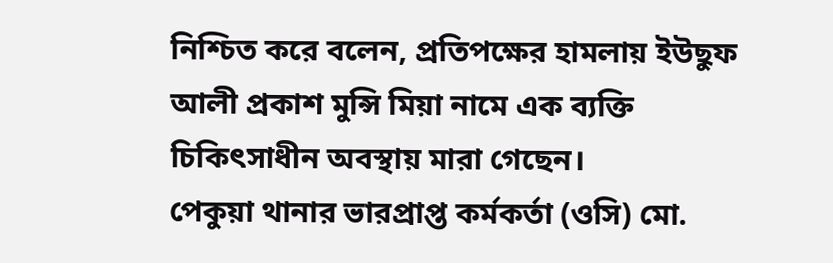নিশ্চিত করে বলেন, প্রতিপক্ষের হামলায় ইউছুফ আলী প্রকাশ মুন্সি মিয়া নামে এক ব্যক্তি চিকিৎসাধীন অবস্থায় মারা গেছেন।
পেকুয়া থানার ভারপ্রাপ্ত কর্মকর্তা (ওসি) মো.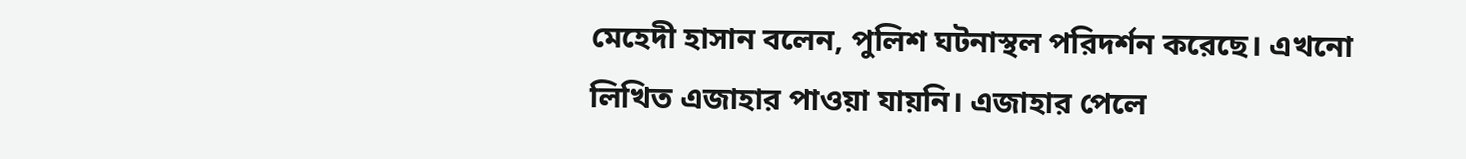মেহেদী হাসান বলেন, পুলিশ ঘটনাস্থল পরিদর্শন করেছে। এখনো লিখিত এজাহার পাওয়া যায়নি। এজাহার পেলে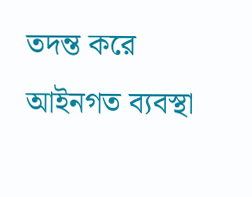তদন্ত করে আইনগত ব্যবস্থা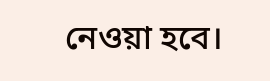নেওয়া হবে।